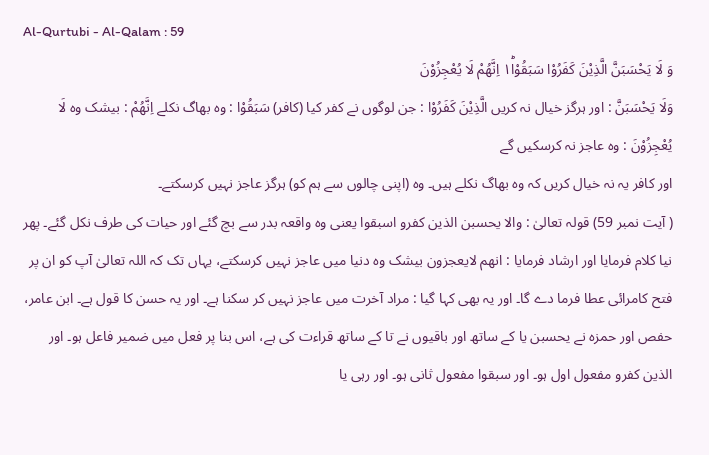Al-Qurtubi - Al-Qalam : 59
وَ لَا یَحْسَبَنَّ الَّذِیْنَ كَفَرُوْا سَبَقُوْا١ؕ اِنَّهُمْ لَا یُعْجِزُوْنَ
وَلَا يَحْسَبَنَّ : اور ہرگز خیال نہ کریں الَّذِيْنَ كَفَرُوْا : جن لوگوں نے کفر کیا (کافر) سَبَقُوْا : وہ بھاگ نکلے اِنَّهُمْ : بیشک وہ لَا يُعْجِزُوْنَ : وہ عاجز نہ کرسکیں گے
اور کافر یہ نہ خیال کریں کہ وہ بھاگ نکلے ہیں۔ وہ (اپنی چالوں سے ہم کو) ہرگز عاجز نہیں کرسکتے۔
( آیت نمبر 59) قولہ تعالیٰ : والا یحسبن الذین کفرو اسبقوا یعنی وہ واقعہ بدر سے بچ گئے اور حیات کی طرف نکل گئے۔ پھر نیا کلام فرمایا اور ارشاد فرمایا : انھم لایعجزون بیشک وہ دنیا میں عاجز نہیں کرسکتے، یہاں تک کہ اللہ تعالیٰ آپ کو ان پر فتح کامرائی عطا فرما دے گا۔ اور یہ بھی کہا گیا : مراد آخرت میں عاجز نہیں کر سکنا ہے۔ اور یہ حسن کا قول ہے۔ ابن عامر، حفص اور حمزہ نے یحسبن یا کے ساتھ اور باقیوں نے تا کے ساتھ قراءت کی ہے، اس بنا پر فعل میں ضمیر فاعل ہو۔ اور الذین کفرو مفعول اول ہو۔ اور سبقوا مفعول ثانی ہو۔ اور رہی یا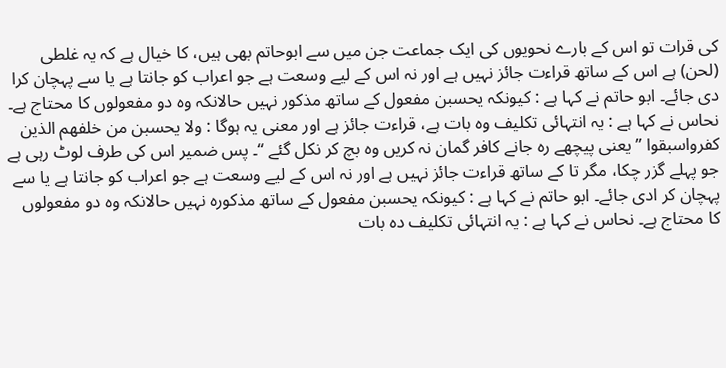کی قرات تو اس کے بارے نحویوں کی ایک جماعت جن میں سے ابوحاتم بھی ہیں، کا خیال ہے کہ یہ غلطی (لحن) ہے اس کے ساتھ قراءت جائز نہیں ہے اور نہ اس کے لیے وسعت ہے جو اعراب کو جانتا ہے یا سے پہچان کرا دی جائے۔ ابو حاتم نے کہا ہے : کیونکہ یحسبن مفعول کے ساتھ مذکور نہیں حالانکہ وہ دو مفعولوں کا محتاج ہے۔ نحاس نے کہا ہے : یہ انتہائی تکلیف وہ بات ہے، قراءت جائز ہے اور معنی یہ ہوگا : ولا یحسبن من خلفھم الذین کفرواسبقوا ” یعنی پیچھے رہ جانے کافر گمان نہ کریں وہ بچ کر نکل گئے “۔ پس ضمیر اس کی طرف لوٹ رہی ہے جو پہلے گزر چکا، مگر تا کے ساتھ قراءت جائز نہیں ہے اور نہ اس کے لیے وسعت ہے جو اعراب کو جانتا ہے یا سے پہچان کر ادی جائے۔ ابو حاتم نے کہا ہے : کیونکہ یحسبن مفعول کے ساتھ مذکورہ نہیں حالانکہ وہ دو مفعولوں کا محتاج ہے۔ نحاس نے کہا ہے : یہ انتہائی تکلیف دہ بات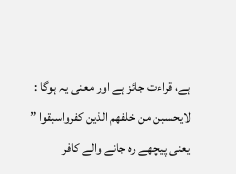ہے، قراءت جائز ہے اور معنی یہ ہوگا : لایحسبن من خلفھم الذین کفرواسبقوا ” یعنی پیچھے رہ جانے والے کافر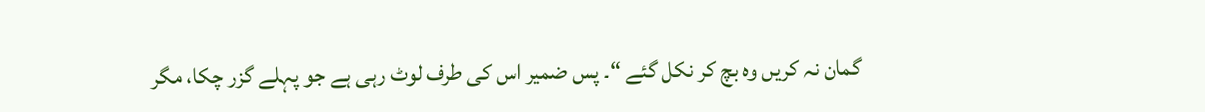گمان نہ کریں وہ بچ کر نکل گئے “۔ پس ضمیر اس کی طرف لوٹ رہی ہے جو پہلے گزر چکا، مگر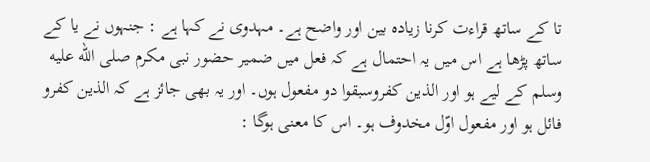تا کے ساتھ قراءت کرنا زیادہ بین اور واضح ہے۔ مہدوی نے کہا ہے : جنہوں نے یا کے ساتھ پڑھا ہے اس میں یہ احتمال ہے کہ فعل میں ضمیر حضور نبی مکرم صلى الله عليه وسلم کے لیے ہو اور الذین کفروسبقوا دو مفعول ہوں۔ اور یہ بھی جائز ہے کہ الذین کفرو فائل ہو اور مفعول اوّل مخدوف ہو۔ اس کا معنی ہوگا :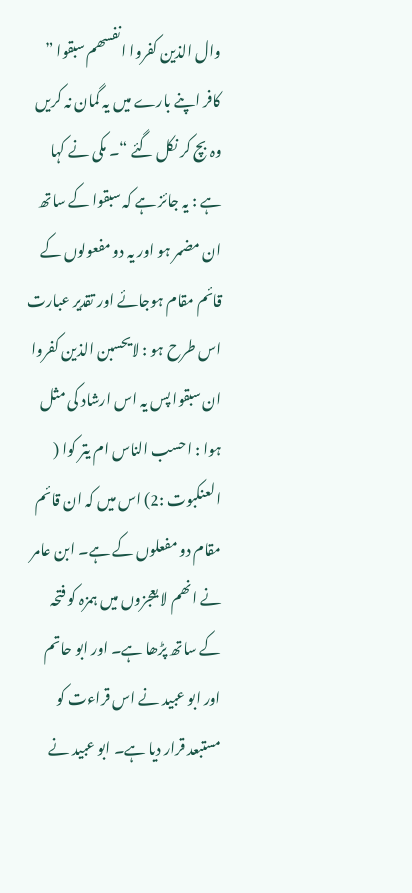وال الذین کفروا انفسھم سبقوا ” کافر اپنے بارے میں یہ گمان نہ کریں وہ بچ کر نکل گئے “۔ مکی نے کہا ہے : یہ جائز ہے کہ سبقوا کے ساتھ ان مضمر ہو اور یہ دو مفعولوں کے قائم مقام ہوجائے اور تقدیر عبارت اس طرح ہو : لایحسبن الذین کفروا ان سبقوا پس یہ اس ارشاد کی مثل ہوا : احسب الناس ام یتر کوا ( العنکبوت :2) اس میں کہ ان قائم مقام دو مفعلوں کے ہے۔ ابن عامر نے انھم لا یعجزوں میں ہمزہ کو فتحہ کے ساتھ پڑھا ہے۔ اور ابو حاتم اور ابو عبید نے اس قراءت کو مستبعد قرار دیا ہے۔ ابو عبید نے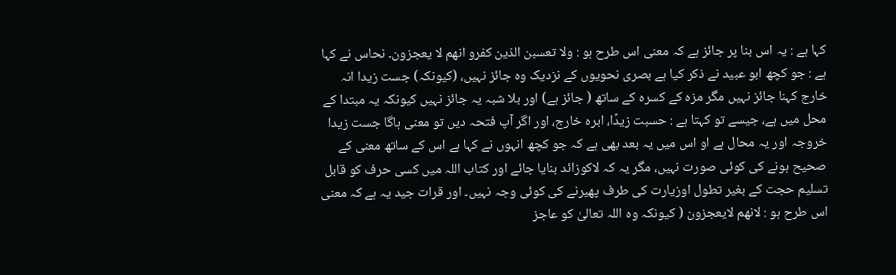کہا ہے : یہ اس بنا پر جائز ہے کہ معنی اس طرح ہو : ولا تعسبن الذین کفرو انھم لا یعجزون۔ نحاس نے کہا ہے : جو کچھ ابو عبید نے ذکر کیا ہے بصری نحویوں کے نزدیک وہ جائز نہیں، (کیونکہ) جست زیدا انہ خارج کہنا جائز نہیں مگر مزہ کے کسرہ کے ساتھ ( جائز ہے) اور بلا شبہ یہ جائز نہیں کیونکہ یہ مبتدا کے محل میں ہے، جیسے تو کہتا ہے : حسبت زیدًا، ابرہ خارج، اور اگر آپ فتحہ دیں تو معنی ہاگا جست زیدا خروجہ اور یہ محال ہے او اس میں یہ بعد بھی ہے کہ جو کچھ انہوں نے کہا ہے اس کے ساتھ معنی کے صحیح ہونے کی کوئی صورت نہیں، مگر یہ کہ لاکوزائد بنایا جائے اور کتاب اللہ میں کسی حرف کو قابل تسلیم حجت کے بغیر تطول اوزیارت کی طرف پھیرنے کی کوئی وجہ نہیں۔ اور قرات جید یہ ہے کہ معنی اس طرح ہو : لانھم لایعجزون ( کیونکہ وہ اللہ تعالیٰ کو عاجز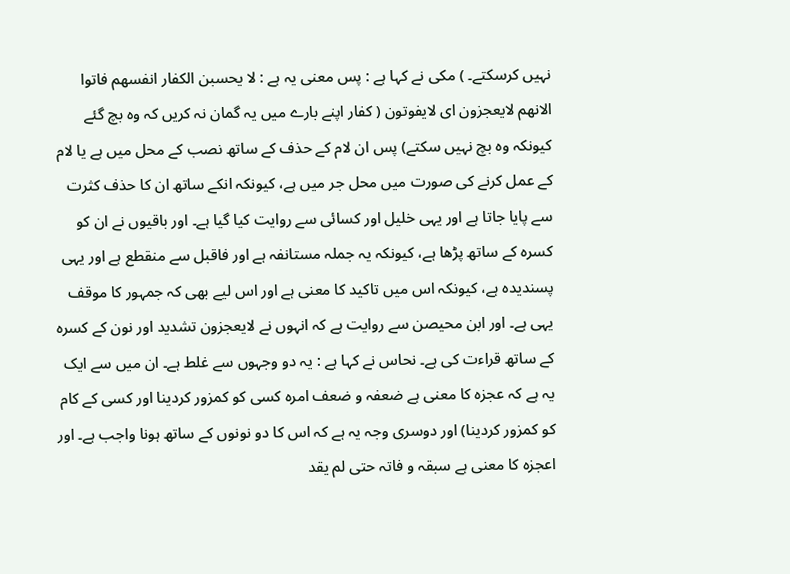نہیں کرسکتے۔ ) مکی نے کہا ہے : پس معنی یہ ہے : لا یحسبن الکفار انفسھم فاتوا الانھم لایعجزون ای لایفوتون ( کفار اپنے بارے میں یہ گمان نہ کریں کہ وہ بچ گئے کیونکہ وہ بچ نہیں سکتے) پس ان لام کے حذف کے ساتھ نصب کے محل میں ہے یا لام کے عمل کرنے کی صورت میں محل جر میں ہے، کیونکہ انکے ساتھ ان کا حذف کثرت سے پایا جاتا ہے اور یہی خلیل اور کسائی سے روایت کیا گیا ہے۔ اور باقیوں نے ان کو کسرہ کے ساتھ پڑھا ہے، کیونکہ یہ جملہ مستانفہ ہے اور فاقبل سے منقطع ہے اور یہی پسندیدہ ہے، کیونکہ اس میں تاکید کا معنی ہے اور اس لیے بھی کہ جمہور کا موقف یہی ہے۔ اور ابن محیصن سے روایت ہے کہ انہوں نے لایعجزون تشدید اور نون کے کسرہ کے ساتھ قراءت کی ہے۔ نحاس نے کہا ہے : یہ دو وجہوں سے غلط ہے۔ ان میں سے ایک یہ ہے کہ عجزہ کا معنی ہے ضعفہ و ضعف امرہ کسی کو کمزور کردینا اور کسی کے کام کو کمزور کردینا) اور دوسری وجہ یہ ہے کہ اس کا دو نونوں کے ساتھ ہونا واجب ہے۔ اور اعجزہ کا معنی ہے سبقہ و فاتہ حتی لم یقد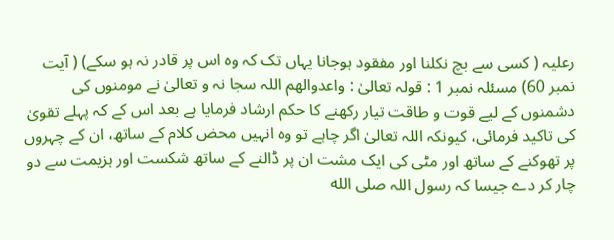رعلیہ ( کسی سے بچ نکلنا اور مفقود ہوجانا یہاں تک کہ وہ اس پر قادر نہ ہو سکے) ( آیت نمبر 60) مسئلہ نمبر 1 : قولہ تعالیٰ : واعدوالھم اللہ سجا نہ و تعالیٰ نے مومنوں کی دشمنوں کے لیے قوت و طاقت تیار رکھنے کا حکم ارشاد فرمایا ہے بعد اس کے کہ پہلے تقویٰ کی تاکید فرمائی، کیونکہ اللہ تعالیٰ اگر چاہے تو وہ انہیں محض کلام کے ساتھ، ان کے چہروں پر تھوکنے کے ساتھ اور مٹی کی ایک مشت ان پر ڈالنے کے ساتھ شکست اور ہزیمت سے دو چار کر دے جیسا کہ رسول اللہ صلى الله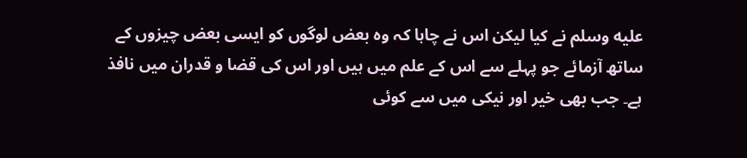عليه وسلم نے کیا لیکن اس نے چاہا کہ وہ بعض لوگوں کو ایسی بعض چیزوں کے ساتھ آزمائے جو پہلے سے اس کے علم میں ہیں اور اس کی قضا و قدران میں نافذ ہے۔ جب بھی خیر اور نیکی میں سے کوئی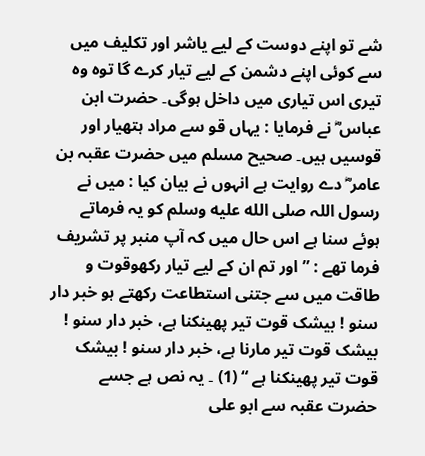شے تو اپنے دوست کے لیے یاشر اور تکلیف میں سے کوئی اپنے دشمن کے لیے تیار کرے گا توہ وہ تیری اس تیاری میں داخل ہوگی۔ حضرت ابن عباس ؓ نے فرمایا : یہاں قو سے مراد ہتھیار اور قوسیں ہیں۔ صحیح مسلم میں حضرت عقبہ بن عامر ؓ دے روایت ہے انہوں نے بیان کیا : میں نے رسول اللہ صلى الله عليه وسلم کو یہ فرماتے ہوئے سنا ہے اس حال میں کہ آپ منبر پر تشریف فرما تھے : ” اور تم ان کے لیے تیار رکھوقوت و طاقت میں سے جتنی استطاعت رکھتے ہو خبر دار سنو ! بیشک قوت تیر پھینکنا ہے، خبر دار سنو ! بیشک قوت تیر مارنا ہے، خبر دار سنو ! بیشک قوت تیر پھینکنا ہے “ (1) ۔ یہ نص ہے جسے حضرت عقبہ سے ابو علی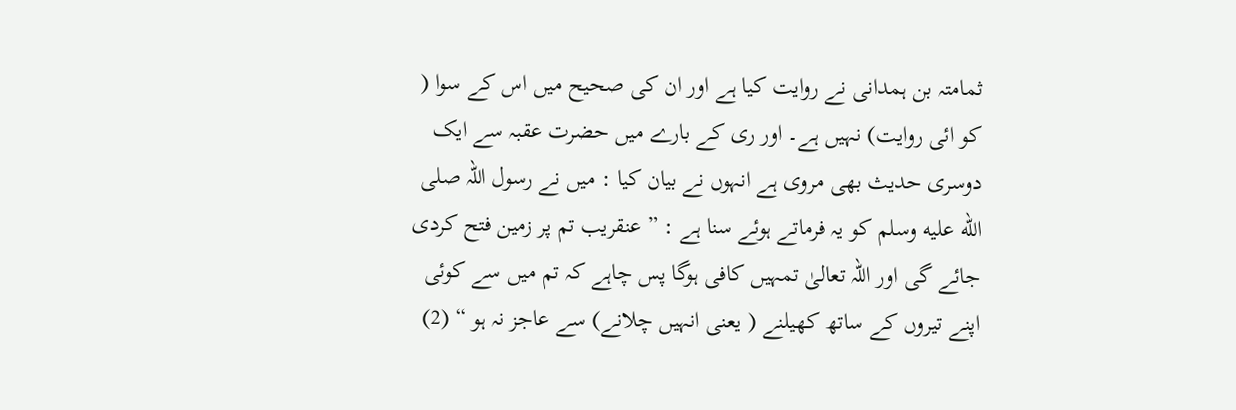ثمامتہ بن ہمدانی نے روایت کیا ہے اور ان کی صحیح میں اس کے سوا ( کو ائی روایت) نہیں ہے۔ اور ری کے بارے میں حضرت عقبہ سے ایک دوسری حدیث بھی مروی ہے انہوں نے بیان کیا : میں نے رسول اللہ صلى الله عليه وسلم کو یہ فرماتے ہوئے سنا ہے : ” عنقریب تم پر زمین فتح کردی جائے گی اور اللہ تعالیٰ تمہیں کافی ہوگا پس چاہے کہ تم میں سے کوئی اپنے تیروں کے ساتھ کھیلنے ( یعنی انہیں چلانے) سے عاجز نہ ہو “ (2)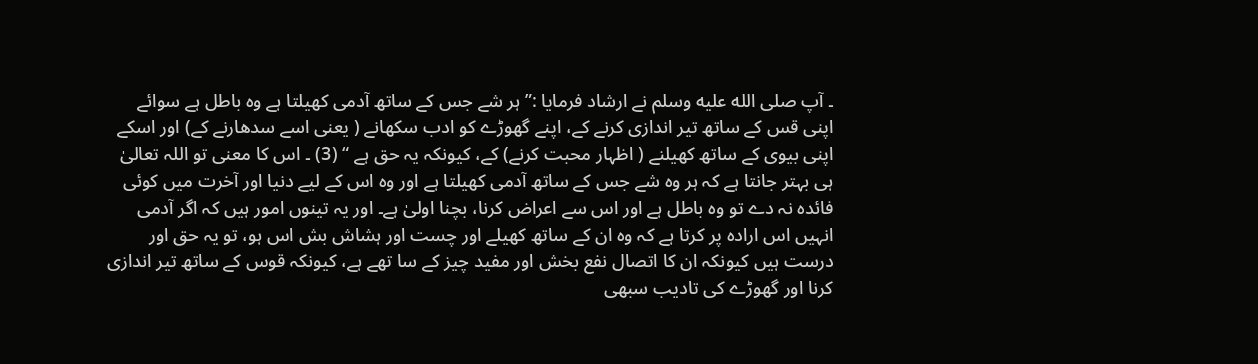۔ آپ صلى الله عليه وسلم نے ارشاد فرمایا :” ہر شے جس کے ساتھ آدمی کھیلتا ہے وہ باطل ہے سوائے اپنی قس کے ساتھ تیر اندازی کرنے کے، اپنے گھوڑے کو ادب سکھانے ( یعنی اسے سدھارنے کے) اور اسکے اپنی بیوی کے ساتھ کھیلنے ( اظہار محبت کرنے) کے، کیونکہ یہ حق ہے “ (3) ۔ اس کا معنی تو اللہ تعالیٰ ہی بہتر جانتا ہے کہ ہر وہ شے جس کے ساتھ آدمی کھیلتا ہے اور وہ اس کے لیے دنیا اور آخرت میں کوئی فائدہ نہ دے تو وہ باطل ہے اور اس سے اعراض کرنا، بچنا اولیٰ ہے۔ اور یہ تینوں امور ہیں کہ اگر آدمی انہیں اس ارادہ پر کرتا ہے کہ وہ ان کے ساتھ کھیلے اور چست اور ہشاش بش اس ہو، تو یہ حق اور درست ہیں کیونکہ ان کا اتصال نفع بخش اور مفید چیز کے سا تھے ہے، کیونکہ قوس کے ساتھ تیر اندازی کرنا اور گھوڑے کی تادیب سبھی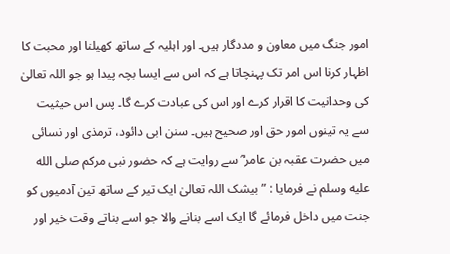امور جنگ میں معاون و مددگار ہیں۔ اور اہلیہ کے ساتھ کھیلنا اور محبت کا اظہار کرنا اس امر تک پہنچاتا ہے کہ اس سے ایسا بچہ پیدا ہو جو اللہ تعالیٰ کی وحدانیت کا اقرار کرے اور اس کی عبادت کرے گا۔ پس اس حیثیت سے یہ تینوں امور حق اور صحیح ہیں۔ سنن ابی دائود، ترمذی اور نسائی میں حضرت عقبہ بن عامر ؓ سے روایت ہے کہ حضور نبی مرکم صلى الله عليه وسلم نے فرمایا : ” بیشک اللہ تعالیٰ ایک تیر کے ساتھ تین آدمیوں کو جنت میں داخل فرمائے گا ایک اسے بنانے والا جو اسے بناتے وقت خیر اور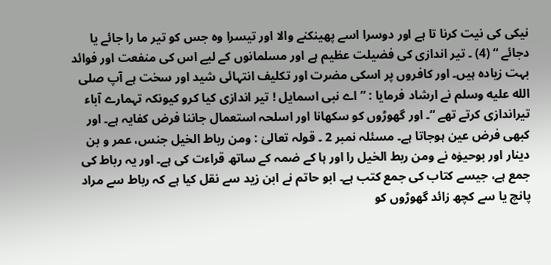نیکی کی نیت کرنا تا ہے اور دوسرا اسے پھینکنے والا اور تیسرا وہ جس کو تیر ما را جائے یا دجائے “ (4) ۔ تیر اندازی کی فضیلت عظیم ہے اور مسلمانوں کے لیے اس کی منفعت اور فوائد بہت زیادہ ہیں۔ اور کافروں پر اسکی مضرت اور تکلیف انتہائی شید اور سخت ہے آپ صلى الله عليه وسلم نے ارشاد فرمایا : ” اے نبی اسمایل ! تیر اندازی کیا کرو کیونکہ تہمارے آباء تیراندازی کرتے تھے “۔ اور گھوڑوں کو سکھانا اور اسلحہ استعمال جاننا فرض کفایہ ہے۔ اور کبھی فرض عین ہوجاتا ہے۔ مسئلہ نمبر 2 ۔ قولہ تعالیٰ : ومن رباط الخیل جنس، عمر و بن دینار اور بوحیوٰہ نے ومن ربط الخیل را اور ہا کے ضمہ کے ساتھ قراءت کی ہے۔ اور یہ رباط کی جمع ہے، جیسے کتاب کی جمع کتب ہے۔ ابو حاتم نے ابن زید سے نقل کیا ہے کہ رباط سے مراد پانچ یا سے کچھ زائد گھوڑوں کو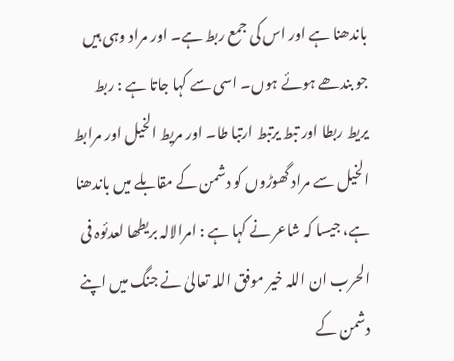باندھنا ہے اور اس کی جمع ربط ہے۔ اور مراد وہی ہیں جو بندھے ہوئے ہوں۔ اسی سے کہا جاتا ہے : ربط یریط ربطا اور تبط یرتبط ارتبا طا۔ اور مریط الخیل اور مرابط الخیل سے مراد گھوڑوں کو دشمن کے مقابلے میں باندھنا ہے، جیسا کہ شاعر نے کہا ہے : امرالالہ بریطھا لعدئوہ فی الحرب ان اللہ خیر موفق اللہ تعالیٰ نے جنگ میں اپنے دشمن کے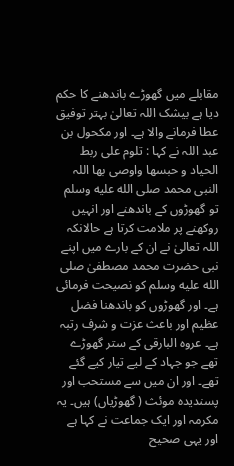مقابلے میں گھوڑے باندھنے کا حکم دیا ہے بیشک اللہ تعالیٰ بہتر توفیق عطا فرمانے والا ہے۔ اور مکحول بن عبد اللہ نے کہا : تلوم علی ربط الحیاد و حبسھا واوصی بھا اللہ النبی محمد صلى الله عليه وسلم تو گھوڑوں کے باندھنے اور انہیں روکھنے پر ملامت کرتا ہے حالانکہ اللہ تعالیٰ نے ان کے بارے میں اپنے نبی حضرت محمد مصطفیٰ صلى الله عليه وسلم کو نصیحت فرمائی ہے۔ اور گھوڑوں کو باندھنا فضل عظیم اور باعث عزت و شرف رتبہ ہے۔ عروہ البارقی کے ستر گھوڑے تھے جو جہاد کے لیے تیار کیے گئے تھے۔ اور ان میں سے مستحب اور پسندیدہ موئث ( گھوڑیاں) ہیں۔ یہ مکرمہ اور ایک جماعت نے کہا ہے اور یہی صحیح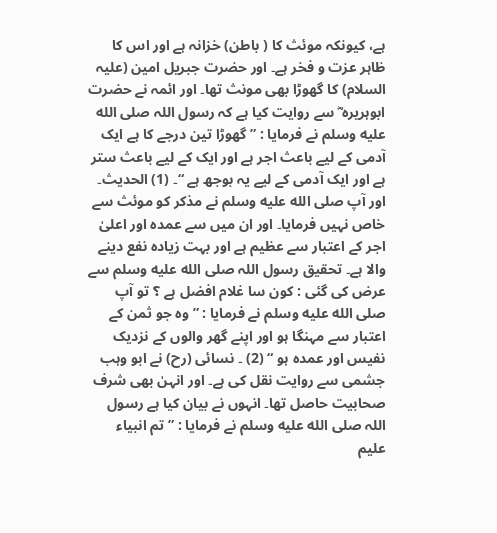ہے، کیونکہ موئث کا ( باطن) خزانہ ہے اور اس کا ظاہر عزت و فخر ہے۔ اور حضرت جبریل امین (علیہ السلام) کا گھوڑا بھی مونث تھا۔ اور ائمہ نے حضرت ابوہریرہ ؓ سے روایت کیا ہے کہ رسول اللہ صلى الله عليه وسلم نے فرمایا : ” گھوڑا تین درجے کا ہے ایک آدمی کے لیے باعث اجر ہے اور ایک کے لیے باعث ستر ہے اور ایک آدمی کے لیے یہ بوجھ ہے “۔ (1) الحدیث۔ اور آپ صلى الله عليه وسلم نے مذکر کو موئث سے خاص نہیں فرمایا۔ اور ان میں سے عمدہ اور اعلیٰ اجر کے اعتبار سے عظیم ہے اور بہت زیادہ نفع دینے والا ہے۔ تحقیق رسول اللہ صلى الله عليه وسلم سے عرض کی گئی : کون سا غلام افضل ہے ؟ تو آپ صلى الله عليه وسلم نے فرمایا : ” وہ جو ثمن کے اعتبار سے مہنگا ہو اور اپنے گھر والوں کے نزدیک نفیس اور عمدہ ہو “ (2) ۔ نسائی (رح) نے ابو وہب جشمی سے روایت نقل کی ہے۔ اور انہںٰ بھی شرف صحابیت حاصل تھا۔ انہوں نے بیان کیا ہے رسول اللہ صلى الله عليه وسلم نے فرمایا : ” تم انبیاء علیم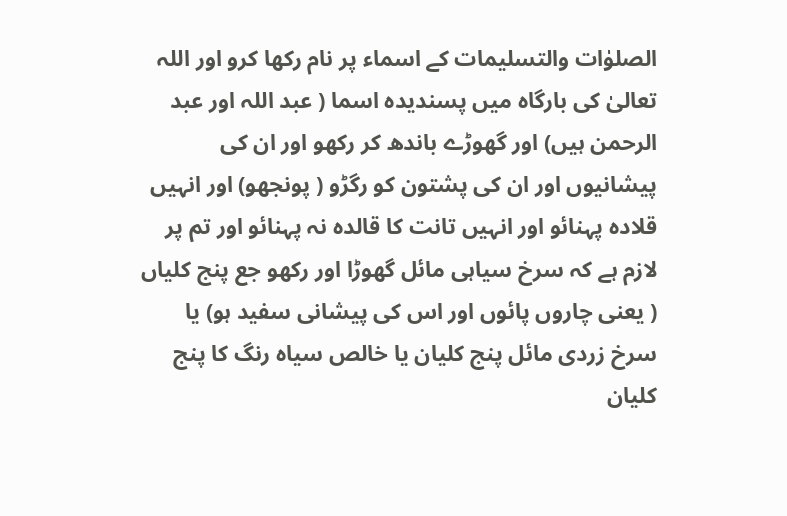الصلوٰات والتسلیمات کے اسماء پر نام رکھا کرو اور اللہ تعالیٰ کی بارگاہ میں پسندیدہ اسما ( عبد اللہ اور عبد الرحمن ہیں) اور گھوڑے باندھ کر رکھو اور ان کی پیشانیوں اور ان کی پشتون کو رگڑو ( پونجھو) اور انہیں قلادہ پہنائو اور انہیں تانت کا قالدہ نہ پہنائو اور تم پر لازم ہے کہ سرخ سیاہی مائل گھوڑا اور رکھو جع پنج کلیاں ( یعنی چاروں پائوں اور اس کی پیشانی سفید ہو) یا سرخ زردی مائل پنج کلیان یا خالص سیاہ رنگ کا پنج کلیان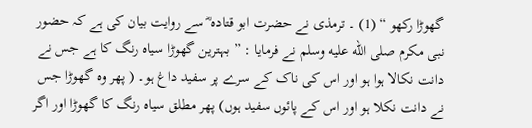گھوڑا رکھو “ (1) ۔ ترمذی نے حضرت ابو قتادہ ؓ سے روایت بیان کی ہے کہ حضور نبی مکرم صلى الله عليه وسلم نے فرمایا : ” بہترین گھوڑا سیاہ رنگ کا ہے جس نے دانت نکالا ہوا ہو اور اس کی ناک کے سرے پر سفید داغ ہو۔ ( پھر وہ گھوڑا جس نے دانت نکلا ہو اور اس کے پائوں سفید ہوں) پھر مطلق سیاہ رنگ کا گھوڑا اور اگر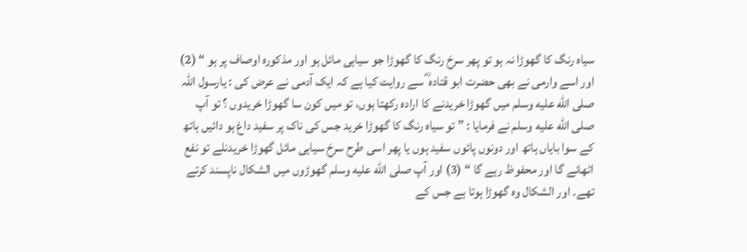سیاہ رنگ کا گھوڑا نہ ہو تو پھر سرخ رنگ کا گھوڑا جو سیاہی مائل ہو اور مذکورہ اوصاف پر ہو “ (2) اور اسے وارمی نے بھی حضرت ابو قتادہ ؓ سے روایت کیا ہے کہ ایک آدمی نے عرض کی : یارسول اللہ صلى الله عليه وسلم میں گھوڑا خریدنے کا ارادہ رکھتا ہوں، تو میں کون سا گھوڑا خریدوں ؟ تو آپ صلى الله عليه وسلم نے فرمایا : ” تو سیاہ رنگ کا گھوڑا خرید جس کی ناک پر سفید داغ ہو دائیں ہاتھ کے سوا بایاں ہاتھ اور دونوں پائوں سفید ہوں یا پھر اسی طرح سرخ سیاہی مائل گھوڑا خریدنلے تو نفع اٹھانے گا اور محفوظ رہے گا “ (3) اور آپ صلى الله عليه وسلم گھوڑوں میں الشکال ناپسند کرتے تھے۔ اور الشکال وہ گھوڑا ہوتا ہے جس کے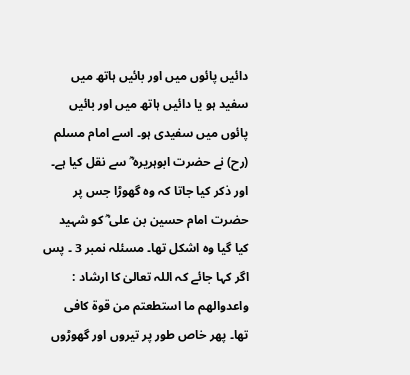دائیں پائوں میں اور بائیں ہاتھ میں سفید ہو یا دائیں ہاتھ میں اور بائیں پائوں میں سفیدی ہو۔ اسے امام مسلم (رح) نے حضرت ابوہریرہ ؓ سے نقل کیا ہے۔ اور ذکر کیا جاتا کہ وہ گھوڑا جس پر حضرت امام حسین بن علی ؓ کو شہید کیا گیا وہ اشکل تھا۔ مسئلہ نمبر 3 ۔ پس اگر کہا جائے کہ اللہ تعالیٰ کا ارشاد : واعدوالھم ما استطعتم من قوۃ کافی تھا۔ پھر خاص طور پر تیروں اور گھوڑوں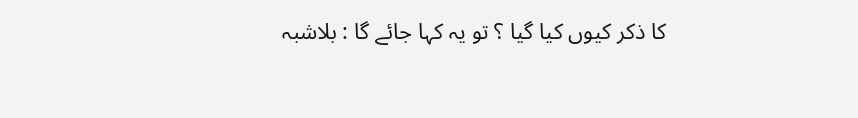کا ذکر کیوں کیا گیا ؟ تو یہ کہا جائے گا : بلاشبہ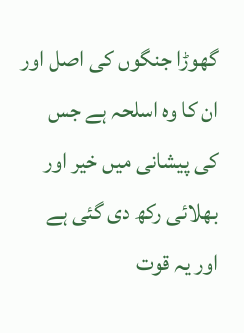گھوڑا جنگوں کی اصل اور ان کا وہ اسلحہ ہے جس کی پیشانی میں خیر اور بھلائی رکھ دی گئی ہے اور یہ قوت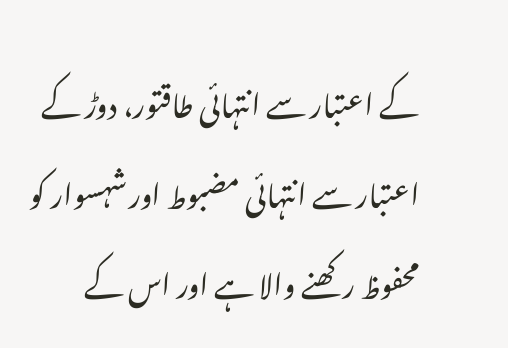کے اعتبار سے انتہائی طاقتور، دوڑ کے اعتبار سے انتہائی مضبوط اور شہسوار کو محفوظ رکھنے والا ہے اور اس کے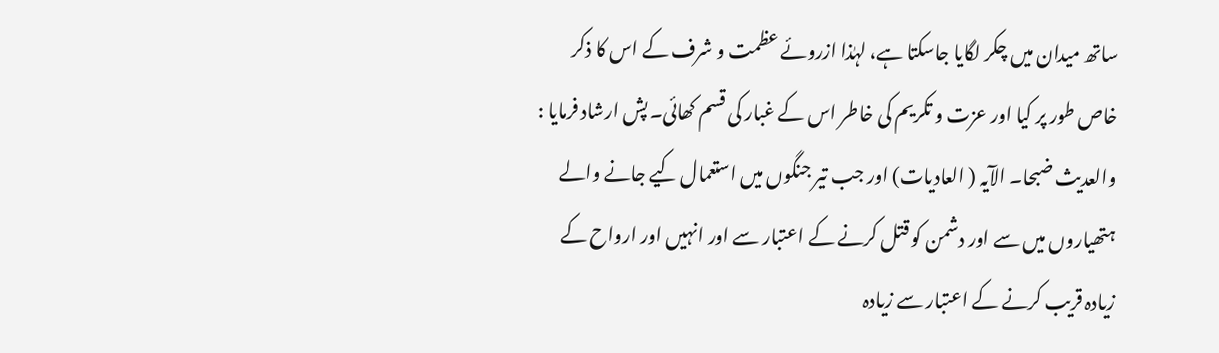ساتھ میدان میں چکر لگایا جاسکتا ہے، لہٰذا ازروئے عظمت و شرف کے اس کا ذکر خاص طور پر کیا اور عزت و تکریم کی خاطر اس کے غبار کی قسم کھائی۔ پش ارشاد فرمایا : والعدیث ضبحا۔ الآیہ ( العادیات) اور جب تیر جنگوں میں استعمال کیے جانے والے ہتھیاروں میں سے اور دشمن کو قتل کرنے کے اعتبار سے اور انہیں اور ارواح کے زیادہ قریب کرنے کے اعتبار سے زیادہ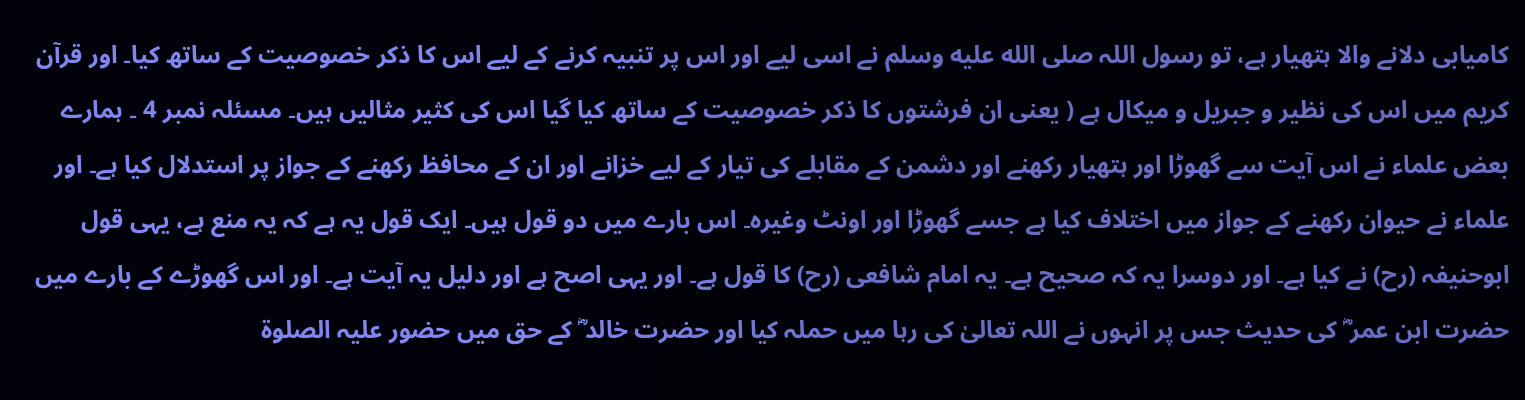کامیابی دلانے والا ہتھیار ہے، تو رسول اللہ صلى الله عليه وسلم نے اسی لیے اور اس پر تنبیہ کرنے کے لیے اس کا ذکر خصوصیت کے ساتھ کیا۔ اور قرآن کریم میں اس کی نظیر و جبریل و میکال ہے ( یعنی ان فرشتوں کا ذکر خصوصیت کے ساتھ کیا گیا اس کی کثیر مثالیں ہیں۔ مسئلہ نمبر 4 ۔ ہمارے بعض علماء نے اس آیت سے گھوڑا اور ہتھیار رکھنے اور دشمن کے مقابلے کی تیار کے لیے خزانے اور ان کے محافظ رکھنے کے جواز پر استدلال کیا ہے۔ اور علماء نے حیوان رکھنے کے جواز میں اختلاف کیا ہے جسے گھوڑا اور اونٹ وغیرہ۔ اس بارے میں دو قول ہیں۔ ایک قول یہ ہے کہ یہ منع ہے، یہی قول ابوحنیفہ (رح) نے کیا ہے۔ اور دوسرا یہ کہ صحیح ہے۔ یہ امام شافعی (رح) کا قول ہے۔ اور یہی اصح ہے اور دلیل یہ آیت ہے۔ اور اس گھوڑے کے بارے میں حضرت ابن عمر ؓ کی حدیث جس پر انہوں نے اللہ تعالیٰ کی رہا میں حملہ کیا اور حضرت خالد ؓ کے حق میں حضور علیہ الصلوۃ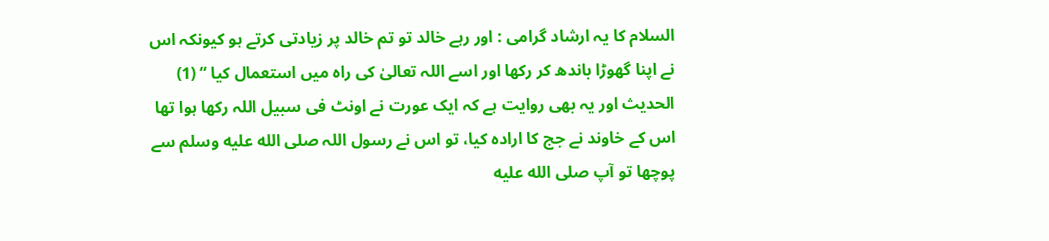السلام کا یہ ارشاد گرامی : اور رہے خالد تو تم خالد پر زیادتی کرتے ہو کیونکہ اس نے اپنا گھوڑا باندھ کر رکھا اور اسے اللہ تعالیٰ کی راہ میں استعمال کیا “ (1) الحدیث اور یہ بھی روایت ہے کہ ایک عورت نے اونٹ فی سبیل اللہ رکھا ہوا تھا اس کے خاوند نے جج کا ارادہ کیا، تو اس نے رسول اللہ صلى الله عليه وسلم سے پوچھا تو آپ صلى الله عليه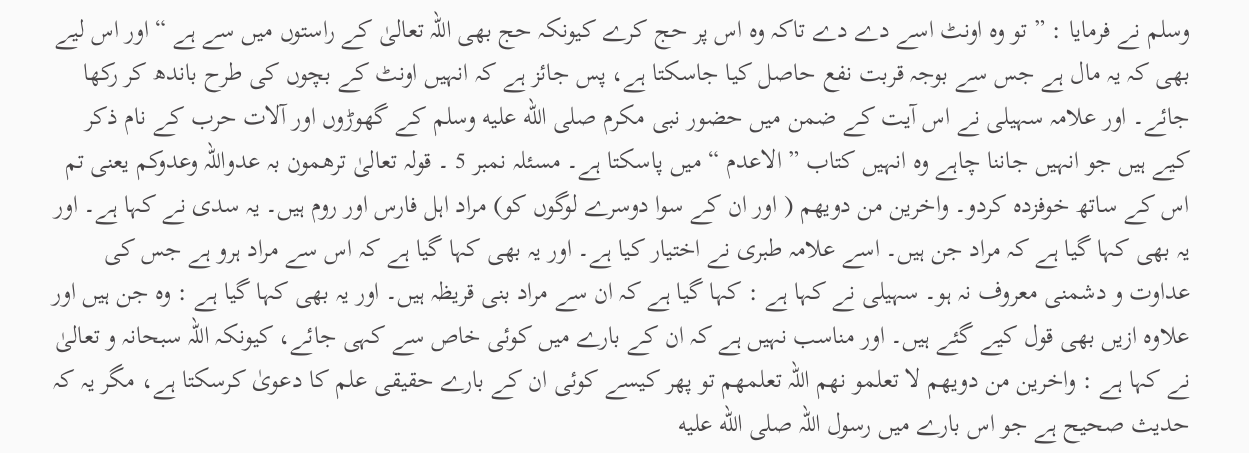وسلم نے فرمایا : ” تو وہ اونٹ اسے دے دے تاکہ وہ اس پر حج کرے کیونکہ حج بھی اللہ تعالیٰ کے راستوں میں سے ہے “ اور اس لیے بھی کہ یہ مال ہے جس سے بوجہ قربت نفع حاصل کیا جاسکتا ہے، پس جائز ہے کہ انہیں اونٹ کے بچوں کی طرح باندھ کر رکھا جائے۔ اور علامہ سہیلی نے اس آیت کے ضمن میں حضور نبی مکرم صلى الله عليه وسلم کے گھوڑوں اور آلات حرب کے نام ذکر کیے ہیں جو انہیں جاننا چاہے وہ انہیں کتاب ” الاعدم “ میں پاسکتا ہے۔ مسئلہ نمبر 5 ۔ قولہ تعالیٰ ترھمون بہ عدواللہ وعدوکم یعنی تم اس کے ساتھ خوفزدہ کردو۔ واخرین من دویھم ( اور ان کے سوا دوسرے لوگوں کو) مراد اہل فارس اور روم ہیں۔ یہ سدی نے کہا ہے۔ اور یہ بھی کہا گیا ہے کہ مراد جن ہیں۔ اسے علامہ طبری نے اختیار کیا ہے۔ اور یہ بھی کہا گیا ہے کہ اس سے مراد ہرو ہے جس کی عداوت و دشمنی معروف نہ ہو۔ سہیلی نے کہا ہے : کہا گیا ہے کہ ان سے مراد بنی قریظہ ہیں۔ اور یہ بھی کہا گیا ہے : وہ جن ہیں اور علاوہ ازیں بھی قول کیے گئے ہیں۔ اور مناسب نہیں ہے کہ ان کے بارے میں کوئی خاص سے کہی جائے، کیونکہ اللہ سبحانہ و تعالیٰ نے کہا ہے : واخرین من دویھم لا تعلمو نھم اللہ تعلمھم تو پھر کیسے کوئی ان کے بارے حقیقی علم کا دعویٰ کرسکتا ہے، مگر یہ کہ حدیث صحیح ہے جو اس بارے میں رسول اللہ صلى الله عليه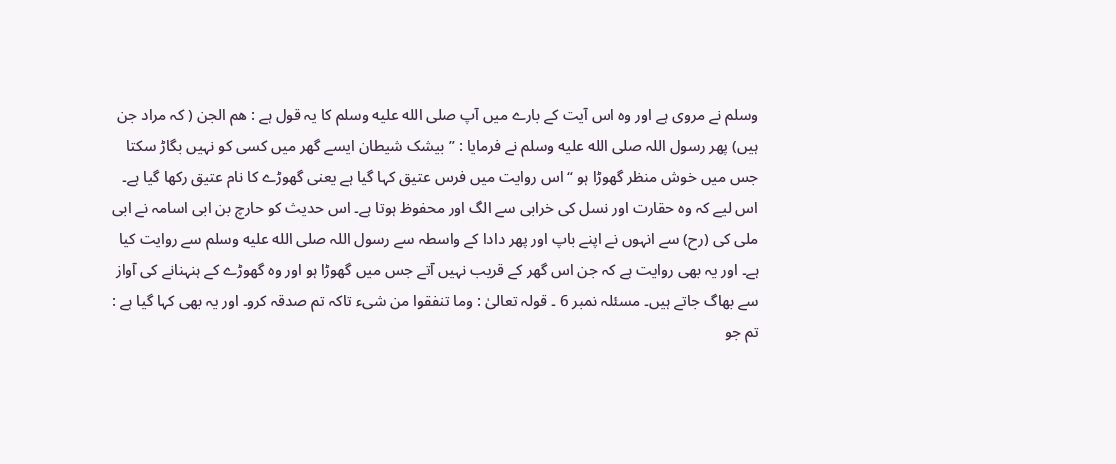وسلم نے مروی ہے اور وہ اس آیت کے بارے میں آپ صلى الله عليه وسلم کا یہ قول ہے : ھم الجن ( کہ مراد جن ہیں) پھر رسول اللہ صلى الله عليه وسلم نے فرمایا : ” بیشک شیطان ایسے گھر میں کسی کو نہیں بگاڑ سکتا جس میں خوش منظر گھوڑا ہو “ اس روایت میں فرس عتیق کہا گیا ہے یعنی گھوڑے کا نام عتیق رکھا گیا ہے۔ اس لیے کہ وہ حقارت اور نسل کی خرابی سے الگ اور محفوظ ہوتا ہے۔ اس حدیث کو حارچ بن ابی اسامہ نے ابی ملی کی (رح) سے انہوں نے اپنے باپ اور پھر دادا کے واسطہ سے رسول اللہ صلى الله عليه وسلم سے روایت کیا ہے۔ اور یہ بھی روایت ہے کہ جن اس گھر کے قریب نہیں آتے جس میں گھوڑا ہو اور وہ گھوڑے کے ہنہنانے کی آواز سے بھاگ جاتے ہیں۔ مسئلہ نمبر 6 ۔ قولہ تعالیٰ : وما تنفقوا من شیء تاکہ تم صدقہ کرو۔ اور یہ بھی کہا گیا ہے : تم جو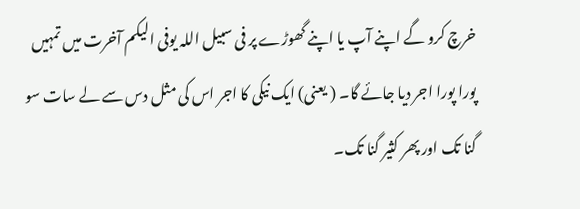خرچ کرو گے اپنے آپ یا اپنے گھوڑے پر فی سبیل اللہ یوفی الیکم آخرت میں تمہیں پورا پورا اجر دیا جائے گا۔ ( یعنی) ایک نیکی کا اجر اس کی مثل دس سے لے سات سو گنا تک اور پھر کثیر گنا تک۔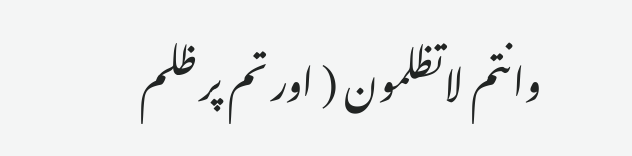وانتم لاتظلمون ( اور تم پر ظلم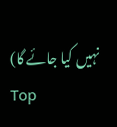نہیں کیا جائے گا)
Top